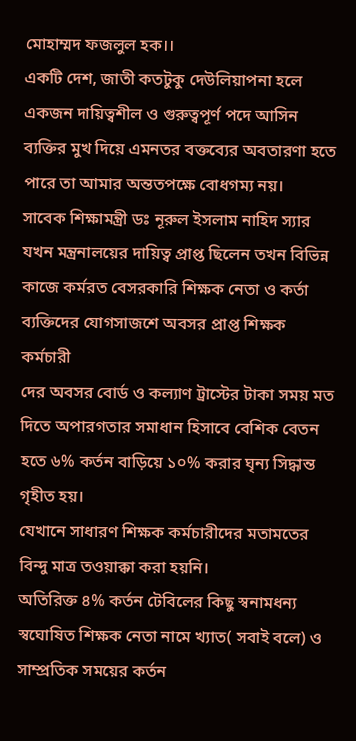মোহাম্মদ ফজলুল হক।।
একটি দেশ, জাতী কতটুকু দেউলিয়াপনা হলে একজন দায়িত্বশীল ও গুরুত্বপূর্ণ পদে আসিন ব্যক্তির মুখ দিয়ে এমনতর বক্তব্যের অবতারণা হতে পারে তা আমার অন্ততপক্ষে বোধগম্য নয়।
সাবেক শিক্ষামন্ত্রী ডঃ নূরুল ইসলাম নাহিদ স্যার যখন মন্ত্রনালয়ের দায়িত্ব প্রাপ্ত ছিলেন তখন বিভিন্ন কাজে কর্মরত বেসরকারি শিক্ষক নেতা ও কর্তা ব্যক্তিদের যোগসাজশে অবসর প্রাপ্ত শিক্ষক কর্মচারী
দের অবসর বোর্ড ও কল্যাণ ট্রাস্টের টাকা সময় মত দিতে অপারগতার সমাধান হিসাবে বেশিক বেতন হতে ৬% কর্তন বাড়িয়ে ১০% করার ঘৃন্য সিদ্ধান্ত গৃহীত হয়।
যেখানে সাধারণ শিক্ষক কর্মচারীদের মতামতের বিন্দু মাত্র তওয়াক্কা করা হয়নি।
অতিরিক্ত ৪% কর্তন টেবিলের কিছু স্বনামধন্য স্বঘোষিত শিক্ষক নেতা নামে খ্যাত( সবাই বলে) ও সাম্প্রতিক সময়ের কর্তন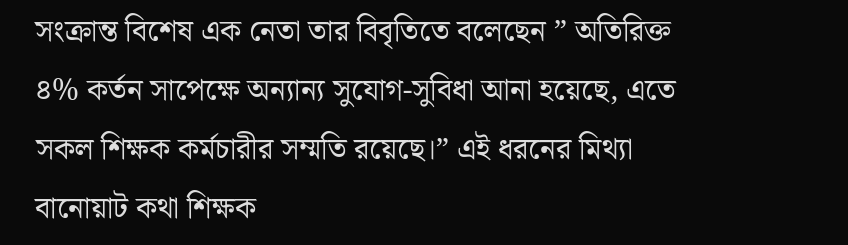সংক্রান্ত বিশেষ এক নেতা তার বিবৃতিতে বলেছেন ” অতিরিক্ত ৪% কর্তন সাপেক্ষে অন্যান্য সুযোগ-সুবিধা আনা হয়েছে, এতে সকল শিক্ষক কর্মচারীর সম্মতি রয়েছে।” এই ধরনের মিথ্যা বানোয়াট কথা শিক্ষক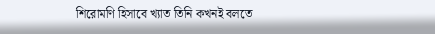শিরোমণি হিসাবে খ্যাত তিনি কখনই বলতে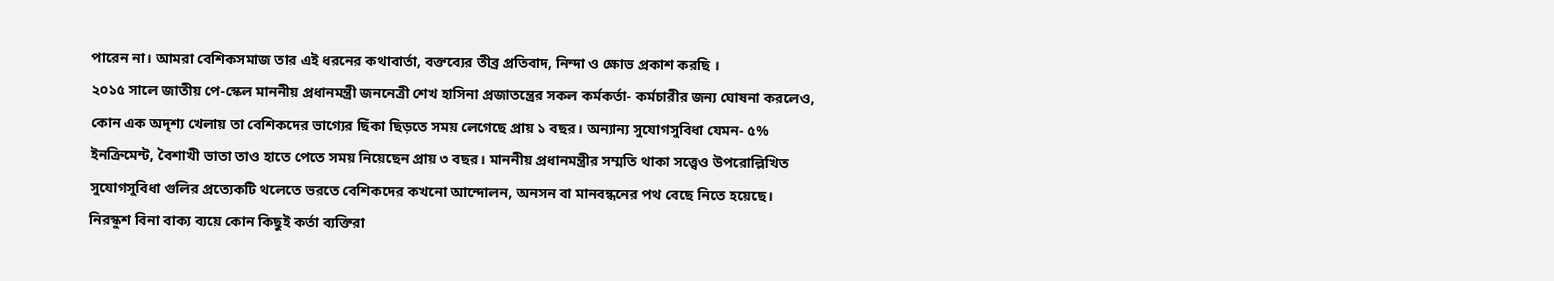পারেন না। আমরা বেশিকসমাজ তার এই ধরনের কথাবার্তা, বক্তব্যের তীব্র প্রতিবাদ, নিন্দা ও ক্ষোভ প্রকাশ করছি ।
২০১৫ সালে জাতীয় পে-স্কেল মাননীয় প্রধানমন্ত্রী জননেত্রী শেখ হাসিনা প্রজাতন্ত্রের সকল কর্মকর্তা- কর্মচারীর জন্য ঘোষনা করলেও, কোন এক অদৃশ্য খেলায় তা বেশিকদের ভাগ্যের ছিঁকা ছিড়তে সময় লেগেছে প্রায় ১ বছর। অন্যান্য সুযোগসুবিধা যেমন- ৫% ইনক্রিমেন্ট, বৈশাখী ভাতা তাও হাতে পেতে সময় নিয়েছেন প্রায় ৩ বছর। মাননীয় প্রধানমন্ত্রীর সম্মতি থাকা সত্ত্বেও উপরোল্লিখিত সুযোগসুবিধা গুলির প্রত্যেকটি থলেতে ভরতে বেশিকদের কখনো আন্দোলন, অনসন বা মানবন্ধনের পথ বেছে নিতে হয়েছে। নিরস্কুশ বিনা বাক্য ব্যয়ে কোন কিছুই কর্তা ব্যক্তিরা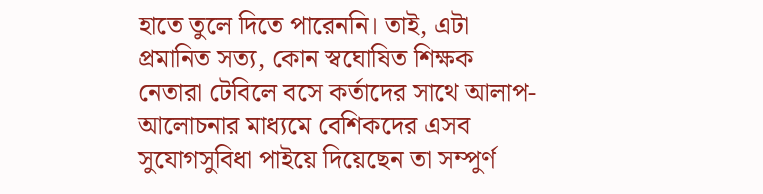হাতে তুলে দিতে পারেননি। তাই, এটা প্রমানিত সত্য, কোন স্বঘোষিত শিক্ষক নেতারা টেবিলে বসে কর্তাদের সাথে আলাপ- আলোচনার মাধ্যমে বেশিকদের এসব সুযোগসুবিধা পাইয়ে দিয়েছেন তা সম্পুর্ণ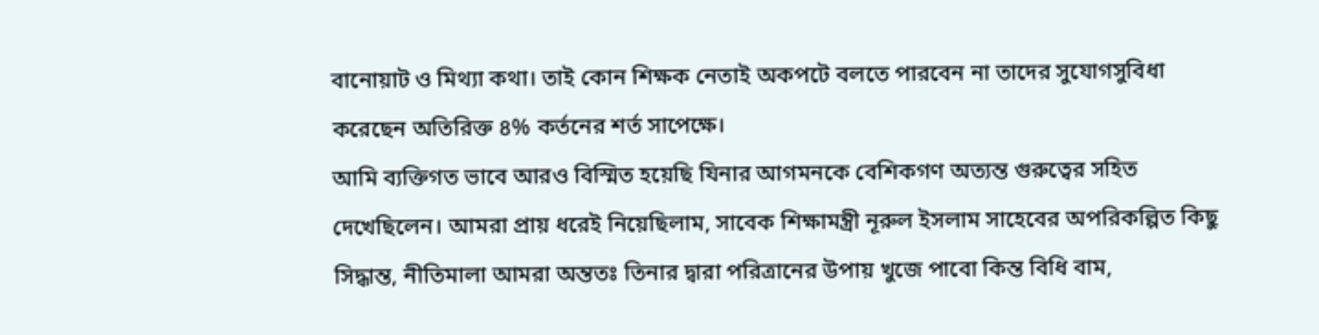বানোয়াট ও মিথ্যা কথা। তাই কোন শিক্ষক নেতাই অকপটে বলতে পারবেন না তাদের সুযোগসুবিধা করেছেন অতিরিক্ত ৪% কর্তনের শর্ত সাপেক্ষে।
আমি ব্যক্তিগত ভাবে আরও বিস্মিত হয়েছি যিনার আগমনকে বেশিকগণ অত্যন্ত গুরুত্বের সহিত দেখেছিলেন। আমরা প্রায় ধরেই নিয়েছিলাম, সাবেক শিক্ষামন্ত্রী নূরুল ইসলাম সাহেবের অপরিকল্পিত কিছু সিদ্ধান্ত, নীতিমালা আমরা অন্ততঃ তিনার দ্বারা পরিত্রানের উপায় খুজে পাবো কিন্ত বিধি বাম,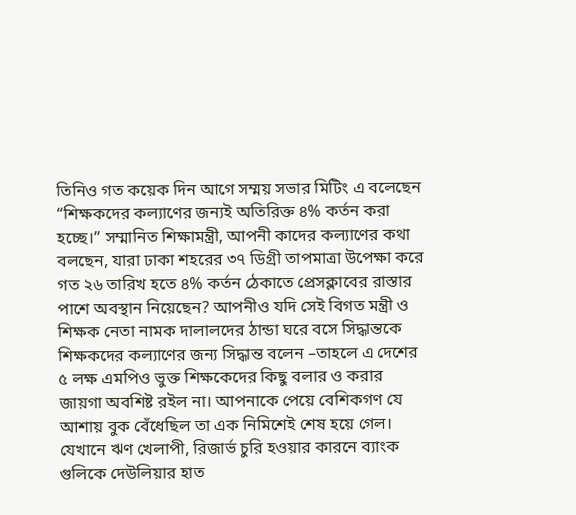তিনিও গত কয়েক দিন আগে সম্ময় সভার মিটিং এ বলেছেন “শিক্ষকদের কল্যাণের জন্যই অতিরিক্ত ৪% কর্তন করা হচ্ছে।” সম্মানিত শিক্ষামন্ত্রী, আপনী কাদের কল্যাণের কথা বলছেন, যারা ঢাকা শহরের ৩৭ ডিগ্রী তাপমাত্রা উপেক্ষা করে গত ২৬ তারিখ হতে ৪% কর্তন ঠেকাতে প্রেসক্লাবের রাস্তার পাশে অবস্থান নিয়েছেন? আপনীও যদি সেই বিগত মন্ত্রী ও শিক্ষক নেতা নামক দালালদের ঠান্ডা ঘরে বসে সিদ্ধান্তকে শিক্ষকদের কল্যাণের জন্য সিদ্ধান্ত বলেন –তাহলে এ দেশের ৫ লক্ষ এমপিও ভুক্ত শিক্ষকেদের কিছু বলার ও করার জায়গা অবশিষ্ট রইল না। আপনাকে পেয়ে বেশিকগণ যে আশায় বুক বেঁধেছিল তা এক নিমিশেই শেষ হয়ে গেল।
যেখানে ঋণ খেলাপী, রিজার্ভ চুরি হওয়ার কারনে ব্যাংক গুলিকে দেউলিয়ার হাত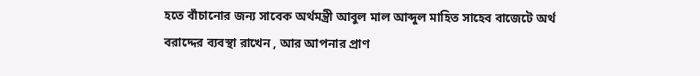হতে বাঁচানোর জন্য সাবেক অর্থমন্ত্রী আবুল মাল আব্দুল মাহিত সাহেব বাজেটে অর্থ বরাদ্দের ব্যবস্থা রাখেন , আর আপনার প্রাণ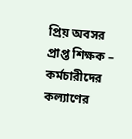প্রিয় অবসর প্রাপ্ত শিক্ষক – কর্মচারীদের কল্যাণের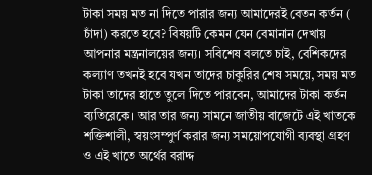টাকা সময় মত না দিতে পারার জন্য আমাদেরই বেতন কর্তন ( চাঁদা) করতে হবে? বিষয়টি কেমন যেন বেমানান দেখায় আপনার মন্ত্রনালয়ের জন্য। সবিশেষ বলতে চাই, বেশিকদের কল্যাণ তখনই হবে যখন তাদের চাকুরির শেষ সময়ে, সময় মত টাকা তাদের হাতে তুলে দিতে পারবেন, আমাদের টাকা কর্তন ব্যতিরেকে। আর তার জন্য সামনে জাতীয় বাজেটে এই খাতকে শক্তিশালী, স্বয়ংসম্পুর্ণ করার জন্য সময়োপযোগী ব্যবস্থা গ্রহণ ও এই খাতে অর্থের বরাদ্দ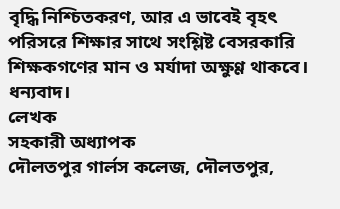বৃদ্ধি নিশ্চিতকরণ, আর এ ভাবেই বৃহৎ পরিসরে শিক্ষার সাথে সংশ্লিষ্ট বেসরকারি শিক্ষকগণের মান ও মর্যাদা অক্ষুণ্ণ থাকবে। ধন্যবাদ।
লেখক
সহকারী অধ্যাপক
দৌলতপুর গার্লস কলেজ, দৌলতপুর,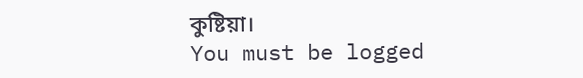কুষ্টিয়া।
You must be logged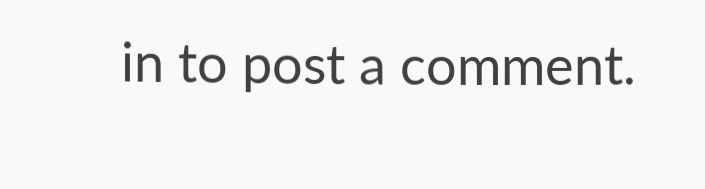in to post a comment.